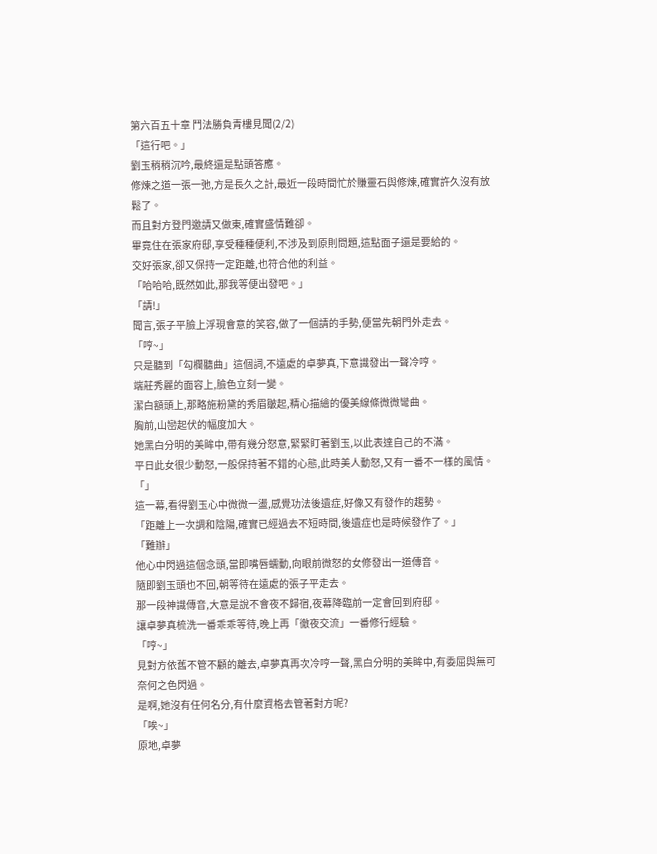第六百五十章 鬥法勝負青樓見聞(2/2)
「這行吧。」
劉玉稍稍沉吟,最終還是點頭答應。
修煉之道一張一弛,方是長久之計,最近一段時間忙於賺靈石與修煉,確實許久沒有放鬆了。
而且對方登門邀請又做東,確實盛情難卻。
畢竟住在張家府邸,享受種種便利,不涉及到原則問題,這點面子還是要給的。
交好張家,卻又保持一定距離,也符合他的利益。
「哈哈哈,既然如此,那我等便出發吧。」
「請!」
聞言,張子平臉上浮現會意的笑容,做了一個請的手勢,便當先朝門外走去。
「哼~」
只是聽到「勾欄聽曲」這個詞,不遠處的卓夢真,下意識發出一聲冷哼。
端莊秀麗的面容上,臉色立刻一變。
潔白額頭上,那略施粉黛的秀眉皺起,精心描繪的優美線條微微彎曲。
胸前,山巒起伏的幅度加大。
她黑白分明的美眸中,帶有幾分怒意,緊緊盯著劉玉,以此表達自己的不滿。
平日此女很少動怒,一般保持著不錯的心態,此時美人動怒,又有一番不一樣的風情。
「」
這一幕,看得劉玉心中微微一盪,感覺功法後遺症,好像又有發作的趨勢。
「距離上一次調和陰陽,確實已經過去不短時間,後遺症也是時候發作了。」
「難辦」
他心中閃過這個念頭,當即嘴唇蠕動,向眼前微怒的女修發出一道傳音。
隨即劉玉頭也不回,朝等待在遠處的張子平走去。
那一段神識傳音,大意是說不會夜不歸宿,夜幕降臨前一定會回到府邸。
讓卓夢真梳洗一番乖乖等待,晚上再「徹夜交流」一番修行經驗。
「哼~」
見對方依舊不管不顧的離去,卓夢真再次冷哼一聲,黑白分明的美眸中,有委屈與無可奈何之色閃過。
是啊,她沒有任何名分,有什麼資格去管著對方呢?
「唉~」
原地,卓夢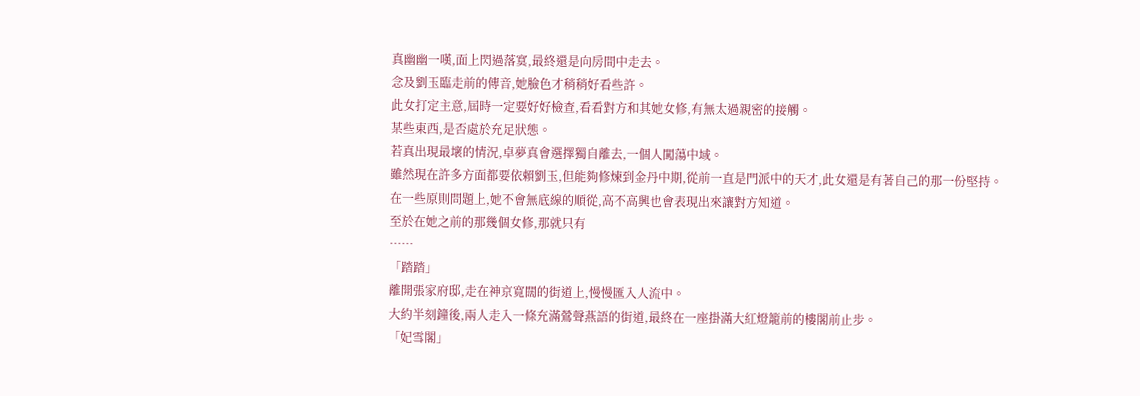真幽幽一嘆,面上閃過落寞,最終還是向房間中走去。
念及劉玉臨走前的傳音,她臉色才稍稍好看些許。
此女打定主意,屆時一定要好好檢查,看看對方和其她女修,有無太過親密的接觸。
某些東西,是否處於充足狀態。
若真出現最壞的情況,卓夢真會選擇獨自離去,一個人闖蕩中域。
雖然現在許多方面都要依賴劉玉,但能夠修煉到金丹中期,從前一直是門派中的天才,此女還是有著自己的那一份堅持。
在一些原則問題上,她不會無底線的順從,高不高興也會表現出來讓對方知道。
至於在她之前的那幾個女修,那就只有
……
「踏踏」
離開張家府邸,走在神京寬闊的街道上,慢慢匯入人流中。
大約半刻鐘後,兩人走入一條充滿鶯聲燕語的街道,最終在一座掛滿大紅燈籠前的樓閣前止步。
「妃雪閣」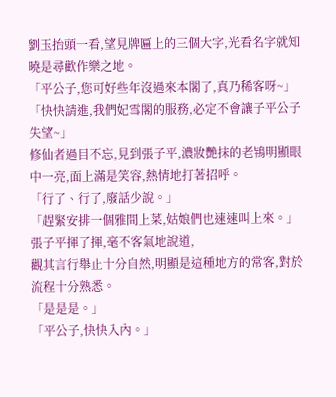劉玉抬頭一看,望見牌匾上的三個大字,光看名字就知曉是尋歡作樂之地。
「平公子,您可好些年沒過來本閣了,真乃稀客呀~」
「快快請進,我們妃雪閣的服務,必定不會讓子平公子失望~」
修仙者過目不忘,見到張子平,濃妝艷抹的老鴇明顯眼中一亮,面上滿是笑容,熱情地打著招呼。
「行了、行了,廢話少說。」
「趕緊安排一個雅間上菜,姑娘們也速速叫上來。」
張子平揮了揮,毫不客氣地說道,
觀其言行舉止十分自然,明顯是這種地方的常客,對於流程十分熟悉。
「是是是。」
「平公子,快快入內。」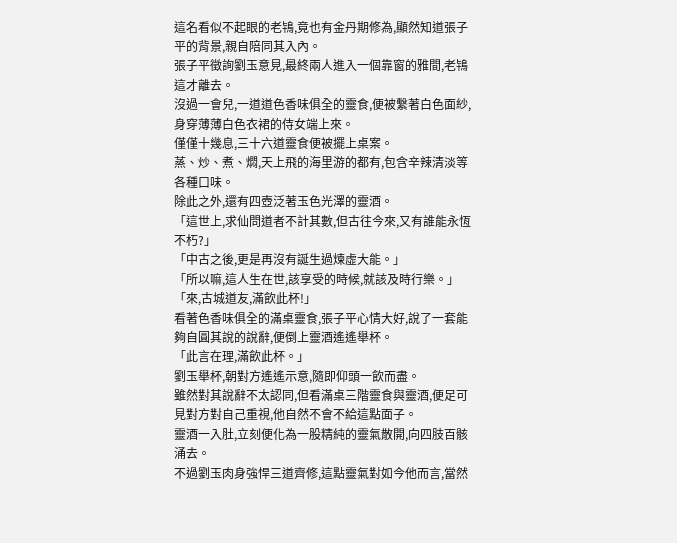這名看似不起眼的老鴇,竟也有金丹期修為,顯然知道張子平的背景,親自陪同其入內。
張子平徵詢劉玉意見,最終兩人進入一個靠窗的雅間,老鴇這才離去。
沒過一會兒,一道道色香味俱全的靈食,便被繫著白色面紗,身穿薄薄白色衣裙的侍女端上來。
僅僅十幾息,三十六道靈食便被擺上桌案。
蒸、炒、煮、燜,天上飛的海里游的都有,包含辛辣清淡等各種口味。
除此之外,還有四壺泛著玉色光澤的靈酒。
「這世上,求仙問道者不計其數,但古往今來,又有誰能永恆不朽?」
「中古之後,更是再沒有誕生過煉虛大能。」
「所以嘛,這人生在世,該享受的時候,就該及時行樂。」
「來,古城道友,滿飲此杯!」
看著色香味俱全的滿桌靈食,張子平心情大好,說了一套能夠自圓其說的說辭,便倒上靈酒遙遙舉杯。
「此言在理,滿飲此杯。」
劉玉舉杯,朝對方遙遙示意,隨即仰頭一飲而盡。
雖然對其說辭不太認同,但看滿桌三階靈食與靈酒,便足可見對方對自己重視,他自然不會不給這點面子。
靈酒一入肚,立刻便化為一股精純的靈氣散開,向四肢百骸涌去。
不過劉玉肉身強悍三道齊修,這點靈氣對如今他而言,當然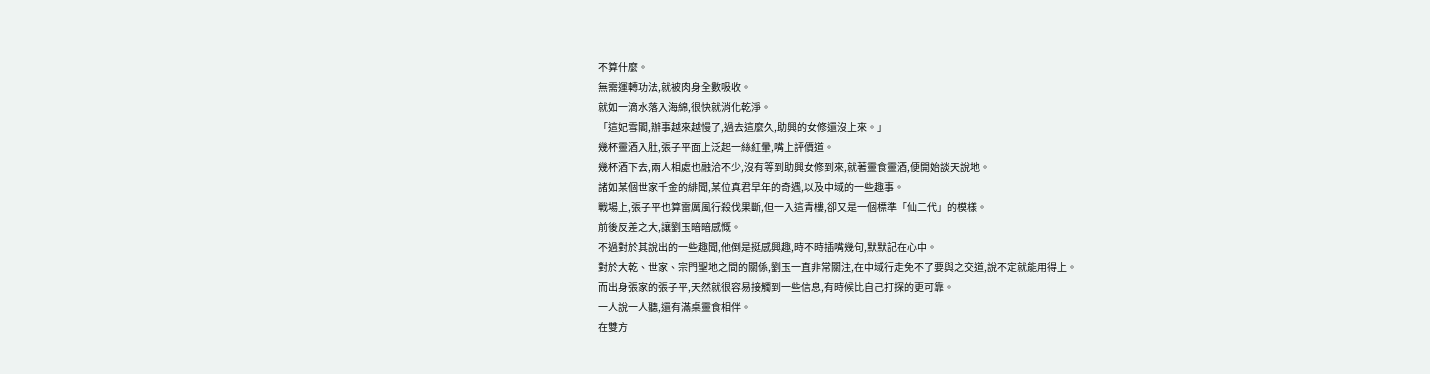不算什麼。
無需運轉功法,就被肉身全數吸收。
就如一滴水落入海綿,很快就消化乾淨。
「這妃雪閣,辦事越來越慢了,過去這麼久,助興的女修還沒上來。」
幾杯靈酒入肚,張子平面上泛起一絲紅暈,嘴上評價道。
幾杯酒下去,兩人相處也融洽不少,沒有等到助興女修到來,就著靈食靈酒,便開始談天說地。
諸如某個世家千金的緋聞,某位真君早年的奇遇,以及中域的一些趣事。
戰場上,張子平也算雷厲風行殺伐果斷,但一入這青樓,卻又是一個標準「仙二代」的模樣。
前後反差之大,讓劉玉暗暗感慨。
不過對於其說出的一些趣聞,他倒是挺感興趣,時不時插嘴幾句,默默記在心中。
對於大乾、世家、宗門聖地之間的關係,劉玉一直非常關注,在中域行走免不了要與之交道,說不定就能用得上。
而出身張家的張子平,天然就很容易接觸到一些信息,有時候比自己打探的更可靠。
一人說一人聽,還有滿桌靈食相伴。
在雙方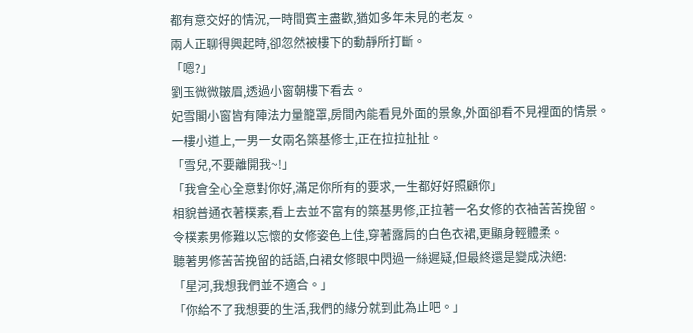都有意交好的情況,一時間賓主盡歡,猶如多年未見的老友。
兩人正聊得興起時,卻忽然被樓下的動靜所打斷。
「嗯?」
劉玉微微皺眉,透過小窗朝樓下看去。
妃雪閣小窗皆有陣法力量籠罩,房間內能看見外面的景象,外面卻看不見裡面的情景。
一樓小道上,一男一女兩名築基修士,正在拉拉扯扯。
「雪兒,不要離開我~!」
「我會全心全意對你好,滿足你所有的要求,一生都好好照顧你」
相貌普通衣著樸素,看上去並不富有的築基男修,正拉著一名女修的衣袖苦苦挽留。
令樸素男修難以忘懷的女修姿色上佳,穿著露肩的白色衣裙,更顯身輕體柔。
聽著男修苦苦挽留的話語,白裙女修眼中閃過一絲遲疑,但最終還是變成決絕:
「星河,我想我們並不適合。」
「你給不了我想要的生活,我們的緣分就到此為止吧。」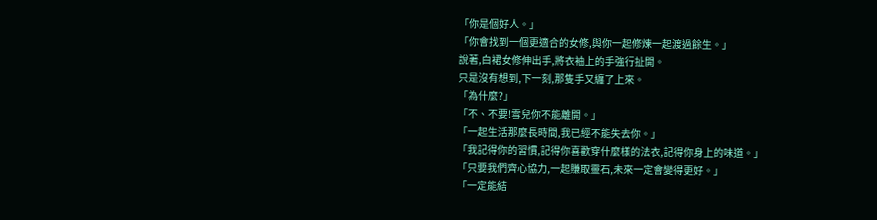「你是個好人。」
「你會找到一個更適合的女修,與你一起修煉一起渡過餘生。」
說著,白裙女修伸出手,將衣袖上的手強行扯開。
只是沒有想到,下一刻,那隻手又纏了上來。
「為什麼?」
「不、不要!雪兒你不能離開。」
「一起生活那麼長時間,我已經不能失去你。」
「我記得你的習慣,記得你喜歡穿什麼樣的法衣,記得你身上的味道。」
「只要我們齊心協力,一起賺取靈石,未來一定會變得更好。」
「一定能結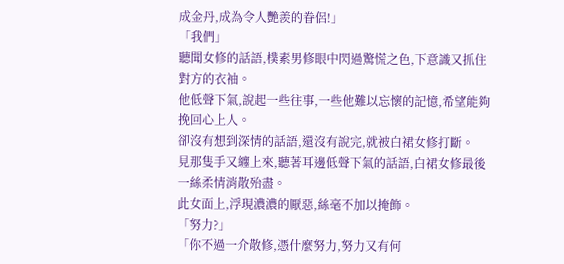成金丹,成為令人艷羨的眷侶!」
「我們」
聽聞女修的話語,樸素男修眼中閃過驚慌之色,下意識又抓住對方的衣袖。
他低聲下氣,說起一些往事,一些他難以忘懷的記憶,希望能夠挽回心上人。
卻沒有想到深情的話語,還沒有說完,就被白裙女修打斷。
見那隻手又纏上來,聽著耳邊低聲下氣的話語,白裙女修最後一絲柔情消散殆盡。
此女面上,浮現濃濃的厭惡,絲毫不加以掩飾。
「努力?」
「你不過一介散修,憑什麼努力,努力又有何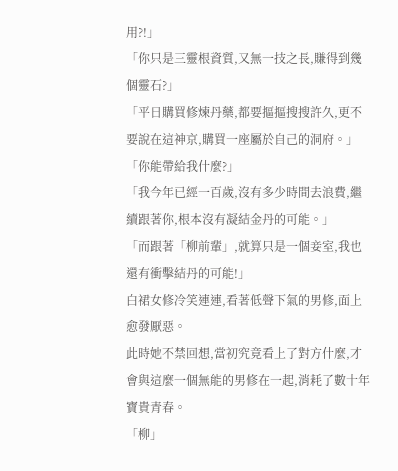用?!」
「你只是三靈根資質,又無一技之長,賺得到幾個靈石?」
「平日購買修煉丹藥,都要摳摳搜搜許久,更不要說在這神京,購買一座屬於自己的洞府。」
「你能帶給我什麼?」
「我今年已經一百歲,沒有多少時間去浪費,繼續跟著你,根本沒有凝結金丹的可能。」
「而跟著「柳前輩」,就算只是一個妾室,我也還有衝擊結丹的可能!」
白裙女修冷笑連連,看著低聲下氣的男修,面上愈發厭惡。
此時她不禁回想,當初究竟看上了對方什麼,才會與這麼一個無能的男修在一起,消耗了數十年寶貴青春。
「柳」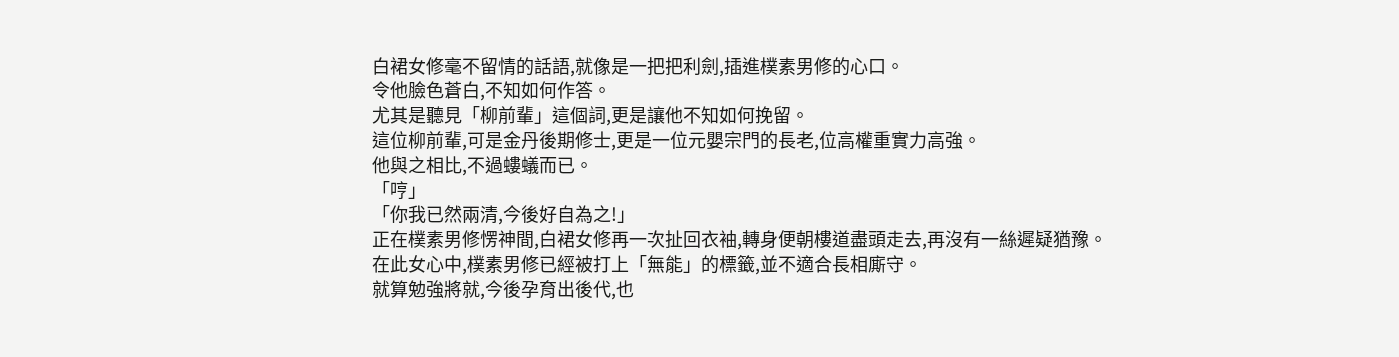白裙女修毫不留情的話語,就像是一把把利劍,插進樸素男修的心口。
令他臉色蒼白,不知如何作答。
尤其是聽見「柳前輩」這個詞,更是讓他不知如何挽留。
這位柳前輩,可是金丹後期修士,更是一位元嬰宗門的長老,位高權重實力高強。
他與之相比,不過螻蟻而已。
「哼」
「你我已然兩清,今後好自為之!」
正在樸素男修愣神間,白裙女修再一次扯回衣袖,轉身便朝樓道盡頭走去,再沒有一絲遲疑猶豫。
在此女心中,樸素男修已經被打上「無能」的標籤,並不適合長相廝守。
就算勉強將就,今後孕育出後代,也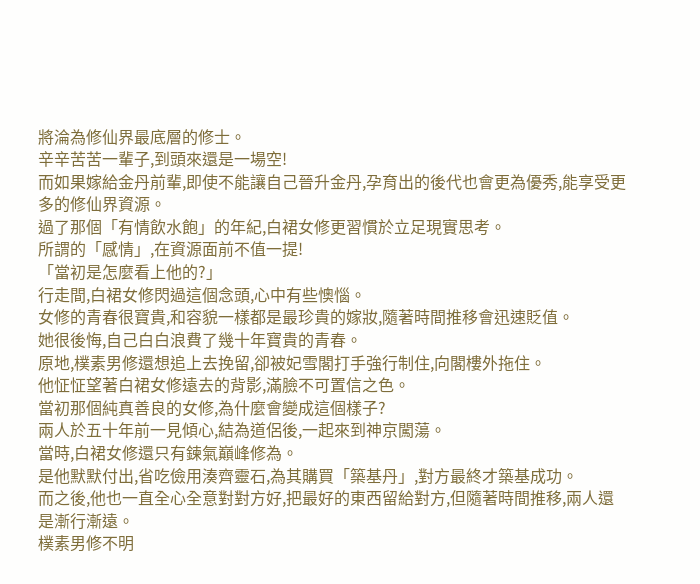將淪為修仙界最底層的修士。
辛辛苦苦一輩子,到頭來還是一場空!
而如果嫁給金丹前輩,即使不能讓自己晉升金丹,孕育出的後代也會更為優秀,能享受更多的修仙界資源。
過了那個「有情飲水飽」的年紀,白裙女修更習慣於立足現實思考。
所謂的「感情」,在資源面前不值一提!
「當初是怎麼看上他的?」
行走間,白裙女修閃過這個念頭,心中有些懊惱。
女修的青春很寶貴,和容貌一樣都是最珍貴的嫁妝,隨著時間推移會迅速貶值。
她很後悔,自己白白浪費了幾十年寶貴的青春。
原地,樸素男修還想追上去挽留,卻被妃雪閣打手強行制住,向閣樓外拖住。
他怔怔望著白裙女修遠去的背影,滿臉不可置信之色。
當初那個純真善良的女修,為什麼會變成這個樣子?
兩人於五十年前一見傾心,結為道侶後,一起來到神京闖蕩。
當時,白裙女修還只有鍊氣巔峰修為。
是他默默付出,省吃儉用湊齊靈石,為其購買「築基丹」,對方最終才築基成功。
而之後,他也一直全心全意對對方好,把最好的東西留給對方,但隨著時間推移,兩人還是漸行漸遠。
樸素男修不明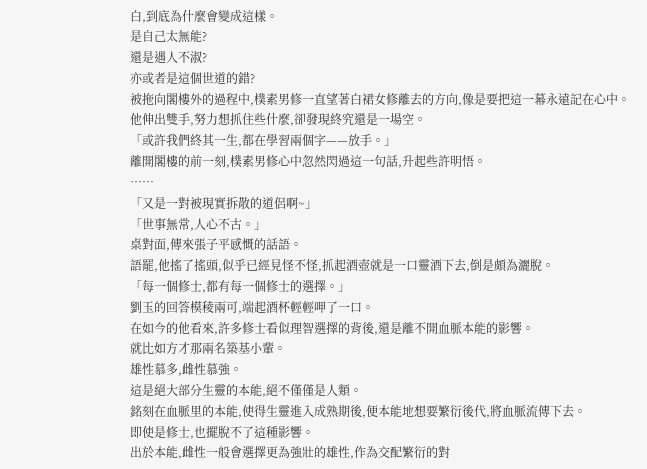白,到底為什麼會變成這樣。
是自己太無能?
還是遇人不淑?
亦或者是這個世道的錯?
被拖向閣樓外的過程中,樸素男修一直望著白裙女修離去的方向,像是要把這一幕永遠記在心中。
他伸出雙手,努力想抓住些什麼,卻發現終究還是一場空。
「或許我們終其一生,都在學習兩個字——放手。」
離開閣樓的前一刻,樸素男修心中忽然閃過這一句話,升起些許明悟。
……
「又是一對被現實拆散的道侶啊~」
「世事無常,人心不古。」
桌對面,傳來張子平感慨的話語。
語罷,他搖了搖頭,似乎已經見怪不怪,抓起酒壺就是一口靈酒下去,倒是頗為灑脫。
「每一個修士,都有每一個修士的選擇。」
劉玉的回答模稜兩可,端起酒杯輕輕呷了一口。
在如今的他看來,許多修士看似理智選擇的背後,還是離不開血脈本能的影響。
就比如方才那兩名築基小輩。
雄性慕多,雌性慕強。
這是絕大部分生靈的本能,絕不僅僅是人類。
銘刻在血脈里的本能,使得生靈進入成熟期後,便本能地想要繁衍後代,將血脈流傳下去。
即使是修士,也擺脫不了這種影響。
出於本能,雌性一般會選擇更為強壯的雄性,作為交配繁衍的對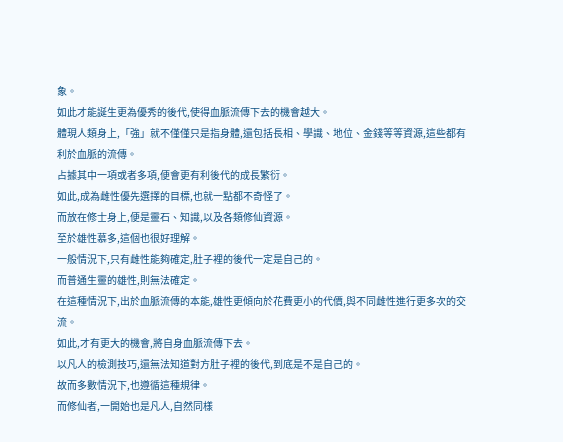象。
如此才能誕生更為優秀的後代,使得血脈流傳下去的機會越大。
體現人類身上,「強」就不僅僅只是指身體,還包括長相、學識、地位、金錢等等資源,這些都有利於血脈的流傳。
占據其中一項或者多項,便會更有利後代的成長繁衍。
如此,成為雌性優先選擇的目標,也就一點都不奇怪了。
而放在修士身上,便是靈石、知識,以及各類修仙資源。
至於雄性慕多,這個也很好理解。
一般情況下,只有雌性能夠確定,肚子裡的後代一定是自己的。
而普通生靈的雄性,則無法確定。
在這種情況下,出於血脈流傳的本能,雄性更傾向於花費更小的代價,與不同雌性進行更多次的交流。
如此,才有更大的機會,將自身血脈流傳下去。
以凡人的檢測技巧,還無法知道對方肚子裡的後代,到底是不是自己的。
故而多數情況下,也遵循這種規律。
而修仙者,一開始也是凡人,自然同樣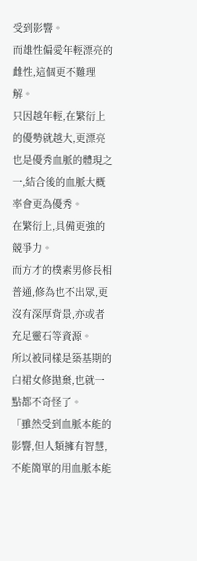受到影響。
而雄性偏愛年輕漂亮的雌性,這個更不難理解。
只因越年輕,在繁衍上的優勢就越大,更漂亮也是優秀血脈的體現之一,結合後的血脈大概率會更為優秀。
在繁衍上,具備更強的競爭力。
而方才的樸素男修長相普通,修為也不出眾,更沒有深厚背景,亦或者充足靈石等資源。
所以被同樣是築基期的白裙女修拋棄,也就一點都不奇怪了。
「雖然受到血脈本能的影響,但人類擁有智慧,不能簡單的用血脈本能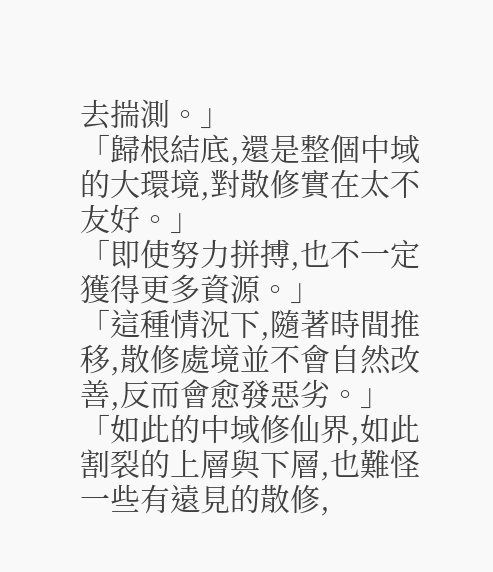去揣測。」
「歸根結底,還是整個中域的大環境,對散修實在太不友好。」
「即使努力拼搏,也不一定獲得更多資源。」
「這種情況下,隨著時間推移,散修處境並不會自然改善,反而會愈發惡劣。」
「如此的中域修仙界,如此割裂的上層與下層,也難怪一些有遠見的散修,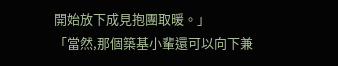開始放下成見抱團取暖。」
「當然,那個築基小輩還可以向下兼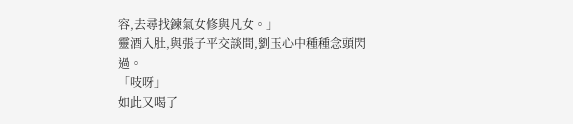容,去尋找鍊氣女修與凡女。」
靈酒入肚,與張子平交談間,劉玉心中種種念頭閃過。
「吱呀」
如此又喝了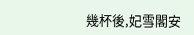幾杯後,妃雪閣安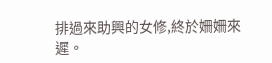排過來助興的女修,終於姍姍來遲。